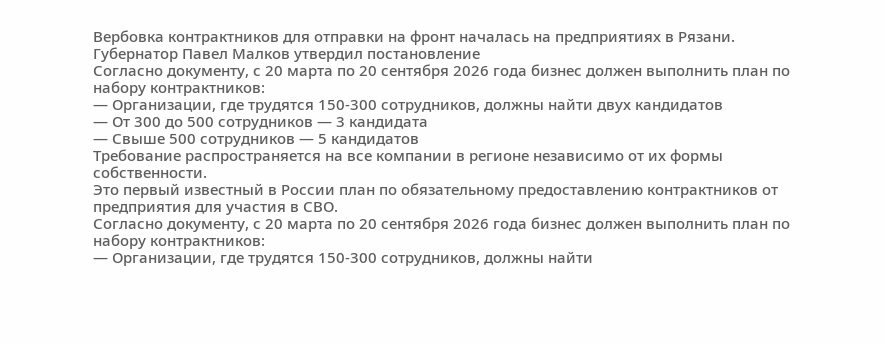Вербовка контрактников для отправки на фронт началась на предприятиях в Рязани. Губернатор Павел Малков утвердил постановление
Согласно документу, с 20 марта по 20 сентября 2026 года бизнес должен выполнить план по набору контрактников:
— Организации, где трудятся 150-300 сотрудников, должны найти двух кандидатов
— От 300 до 500 сотрудников — 3 кандидата
— Свыше 500 сотрудников — 5 кандидатов
Требование распространяется на все компании в регионе независимо от их формы собственности.
Это первый известный в России план по обязательному предоставлению контрактников от предприятия для участия в СВО.
Согласно документу, с 20 марта по 20 сентября 2026 года бизнес должен выполнить план по набору контрактников:
— Организации, где трудятся 150-300 сотрудников, должны найти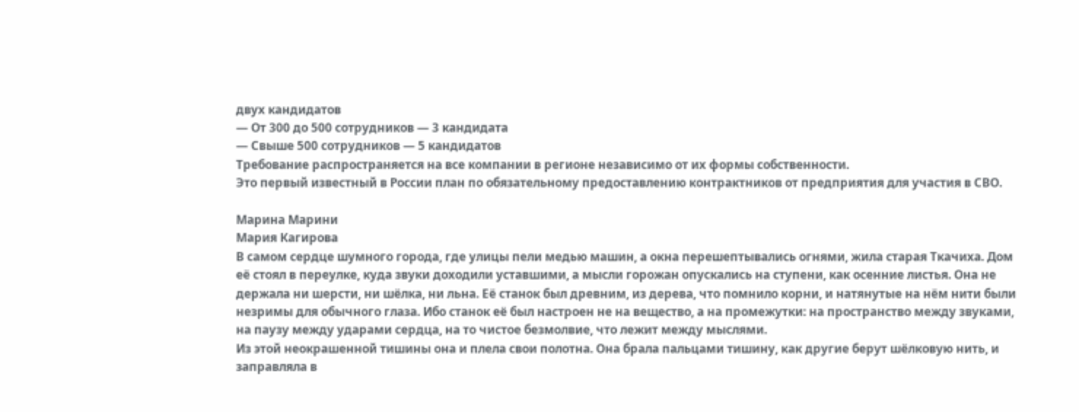двух кандидатов
— От 300 до 500 сотрудников — 3 кандидата
— Свыше 500 сотрудников — 5 кандидатов
Требование распространяется на все компании в регионе независимо от их формы собственности.
Это первый известный в России план по обязательному предоставлению контрактников от предприятия для участия в СВО.

Марина Марини
Мария Кагирова
В самом сердце шумного города, где улицы пели медью машин, а окна перешептывались огнями, жила старая Ткачиха. Дом её стоял в переулке, куда звуки доходили уставшими, а мысли горожан опускались на ступени, как осенние листья. Она не держала ни шерсти, ни шёлка, ни льна. Её станок был древним, из дерева, что помнило корни, и натянутые на нём нити были незримы для обычного глаза. Ибо станок её был настроен не на вещество, а на промежутки: на пространство между звуками, на паузу между ударами сердца, на то чистое безмолвие, что лежит между мыслями.
Из этой неокрашенной тишины она и плела свои полотна. Она брала пальцами тишину, как другие берут шёлковую нить, и заправляла в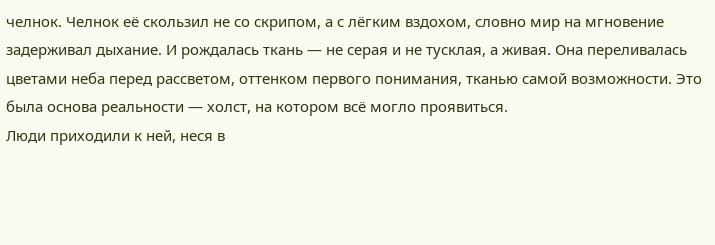челнок. Челнок её скользил не со скрипом, а с лёгким вздохом, словно мир на мгновение задерживал дыхание. И рождалась ткань — не серая и не тусклая, а живая. Она переливалась цветами неба перед рассветом, оттенком первого понимания, тканью самой возможности. Это была основа реальности — холст, на котором всё могло проявиться.
Люди приходили к ней, неся в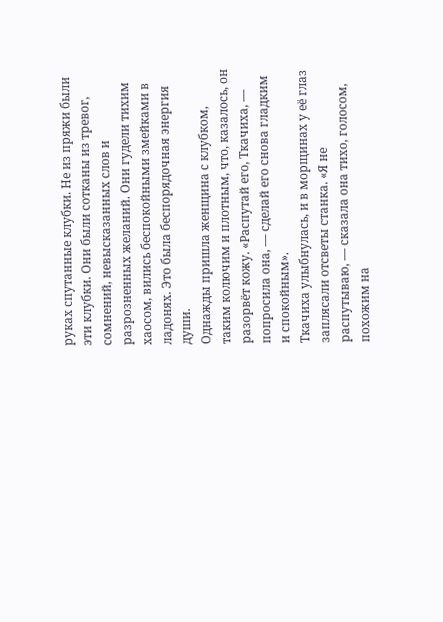руках спутанные клубки. Не из пряжи были эти клубки. Они были сотканы из тревог, сомнений, невысказанных слов и разрозненных желаний. Они гудели тихим хаосом, вились беспокойными змейками в ладонях. Это была беспорядочная энергия души.
Однажды пришла женщина с клубком, таким колючим и плотным, что, казалось, он разорвёт кожу. «Распутай его, Ткачиха, — попросила она, — сделай его снова гладким и спокойным».
Ткачиха улыбнулась, и в морщинах у её глаз заплясали отсветы станка. «Я не распутываю, — сказала она тихо, голосом, похожим на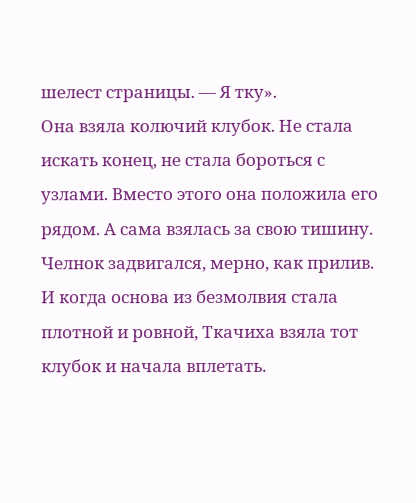шелест страницы. — Я тку».
Она взяла колючий клубок. Не стала искать конец, не стала бороться с узлами. Вместо этого она положила его рядом. А сама взялась за свою тишину. Челнок задвигался, мерно, как прилив. И когда основа из безмолвия стала плотной и ровной, Ткачиха взяла тот клубок и начала вплетать.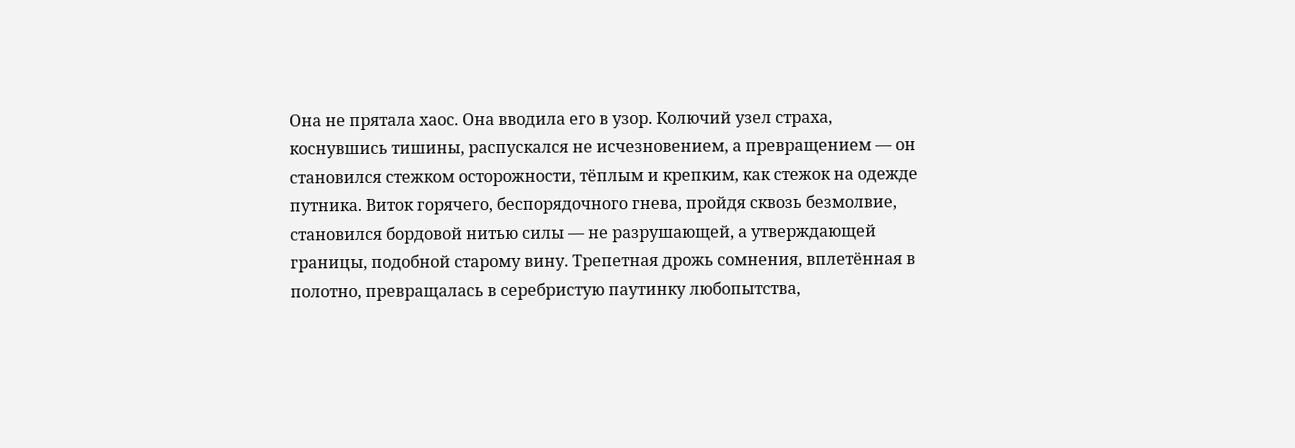Она не прятала хаос. Она вводила его в узор. Колючий узел страха, коснувшись тишины, распускался не исчезновением, а превращением — он становился стежком осторожности, тёплым и крепким, как стежок на одежде путника. Виток горячего, беспорядочного гнева, пройдя сквозь безмолвие, становился бордовой нитью силы — не разрушающей, а утверждающей границы, подобной старому вину. Трепетная дрожь сомнения, вплетённая в полотно, превращалась в серебристую паутинку любопытства,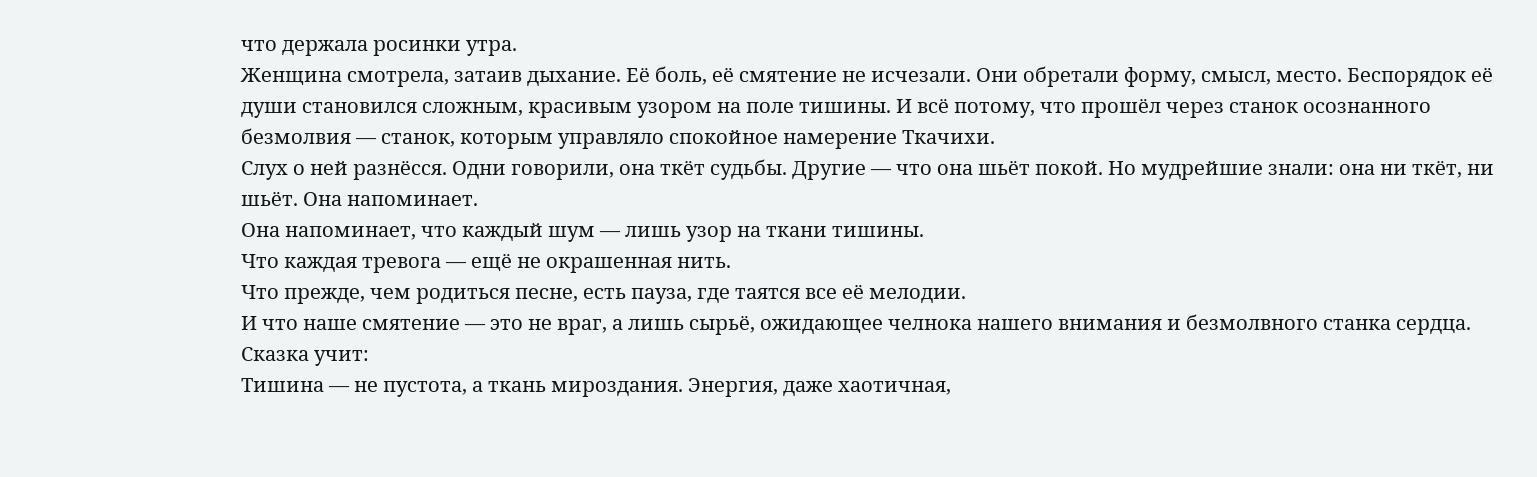что держала росинки утра.
Женщина смотрела, затаив дыхание. Её боль, её смятение не исчезали. Они обретали форму, смысл, место. Беспорядок её души становился сложным, красивым узором на поле тишины. И всё потому, что прошёл через станок осознанного безмолвия — станок, которым управляло спокойное намерение Ткачихи.
Слух о ней разнёсся. Одни говорили, она ткёт судьбы. Другие — что она шьёт покой. Но мудрейшие знали: она ни ткёт, ни шьёт. Она напоминает.
Она напоминает, что каждый шум — лишь узор на ткани тишины.
Что каждая тревога — ещё не окрашенная нить.
Что прежде, чем родиться песне, есть пауза, где таятся все её мелодии.
И что наше смятение — это не враг, а лишь сырьё, ожидающее челнока нашего внимания и безмолвного станка сердца.
Сказка учит:
Тишина — не пустота, а ткань мироздания. Энергия, даже хаотичная,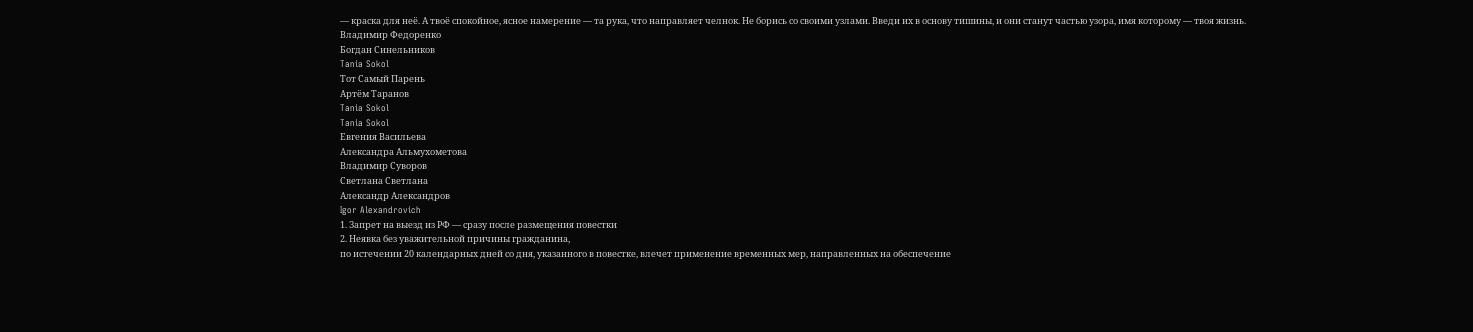— краска для неё. А твоё спокойное, ясное намерение — та рука, что направляет челнок. Не борись со своими узлами. Введи их в основу тишины, и они станут частью узора, имя которому — твоя жизнь.
Владимир Федоренко
Богдан Синельников
Tania Sokol
Тот Самый Парень
Артём Таранов
Tania Sokol
Tania Sokol
Евгения Васильева
Александра Альмухометова
Владимир Суворов
Светлана Светлана
Александр Александров
Igor Alexandrovich
1. Запрет на выезд из РФ — сразу после размещения повестки
2. Неявка без уважительной причины гражданина,
по истечении 20 календарных дней со дня, указанного в повестке, влечет применение временных мер, направленных на обеспечение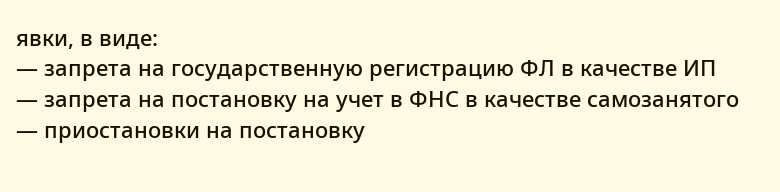явки, в виде:
— запрета на государственную регистрацию ФЛ в качестве ИП
— запрета на постановку на учет в ФНС в качестве самозанятого
— приостановки на постановку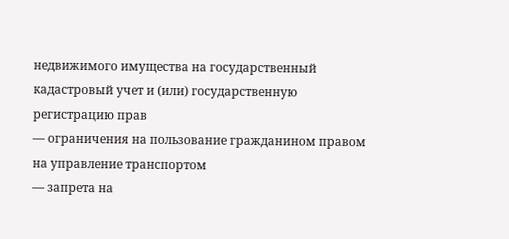недвижимого имущества на государственный кадастровый учет и (или) государственную регистрацию прав
— ограничения на пользование гражданином правом на управление транспортом
— запрета на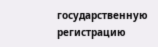государственную регистрацию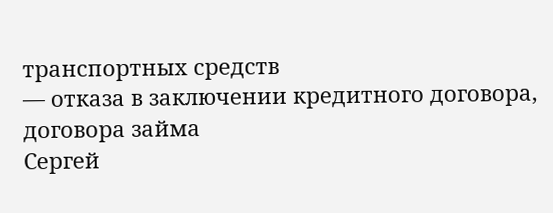транспортных средств
— отказа в заключении кредитного договора, договора займа
Сергей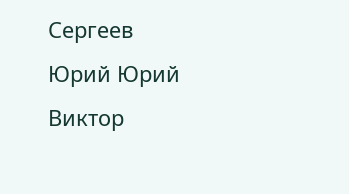Сергеев
Юрий Юрий
Виктор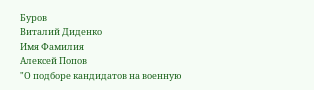Буров
Виталий Диденко
Имя Фамилия
Алексей Попов
"О подборе кандидатов на военную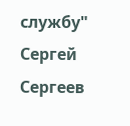службу"
Сергей Сергеев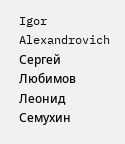Igor Alexandrovich
Сергей Любимов
Леонид Семухин